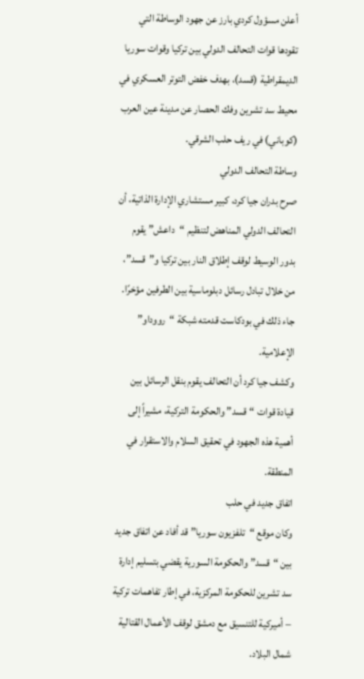أعلن مسؤول كردي بارز عن جهود الوساطة التي تقودها قوات التحالف الدولي بين تركيا وقوات سوريا الديمقراطية (قسد)، بهدف خفض التوتر العسكري في محيط سد تشرين وفك الحصار عن مدينة عين العرب (كوباني) في ريف حلب الشرقي.
وساطة التحالف الدولي
صرح بدران جيا كرد، كبير مستشاري الإدارة الذاتية، أن التحالف الدولي المناهض لتنظيم “داعش” يقوم بدور الوسيط لوقف إطلاق النار بين تركيا و”قسد”، من خلال تبادل رسائل دبلوماسية بين الطرفين مؤخرًا. جاء ذلك في بودكاست قدمته شبكة “رووداو” الإعلامية.
وكشف جيا كرد أن التحالف يقوم بنقل الرسائل بين قيادة قوات “قسد” والحكومة التركية، مشيراً إلى أهمية هذه الجهود في تحقيق السلام والاستقرار في المنطقة.
اتفاق جديد في حلب
وكان موقع “تلفزيون سوريا” قد أفاد عن اتفاق جديد بين “قسد” والحكومة السورية يقضي بتسليم إدارة سد تشرين للحكومة المركزية، في إطار تفاهمات تركية – أميركية للتنسيق مع دمشق لوقف الأعمال القتالية شمال البلاد.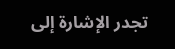تجدر الإشارة إلى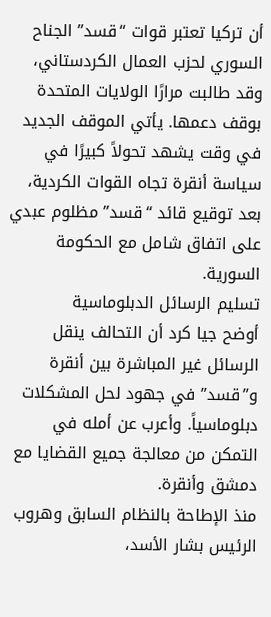أن تركيا تعتبر قوات “قسد” الجناح السوري لحزب العمال الكردستاني، وقد طالبت مرارًا الولايات المتحدة بوقف دعمها. يأتي الموقف الجديد في وقت يشهد تحولاً كبيرًا في سياسة أنقرة تجاه القوات الكردية، بعد توقيع قائد “قسد” مظلوم عبدي على اتفاق شامل مع الحكومة السورية.
تسليم الرسائل الدبلوماسية
أوضح جيا كرد أن التحالف ينقل الرسائل غير المباشرة بين أنقرة و”قسد” في جهود لحل المشكلات دبلوماسياً. وأعرب عن أمله في التمكن من معالجة جميع القضايا مع دمشق وأنقرة.
منذ الإطاحة بالنظام السابق وهروب الرئيس بشار الأسد،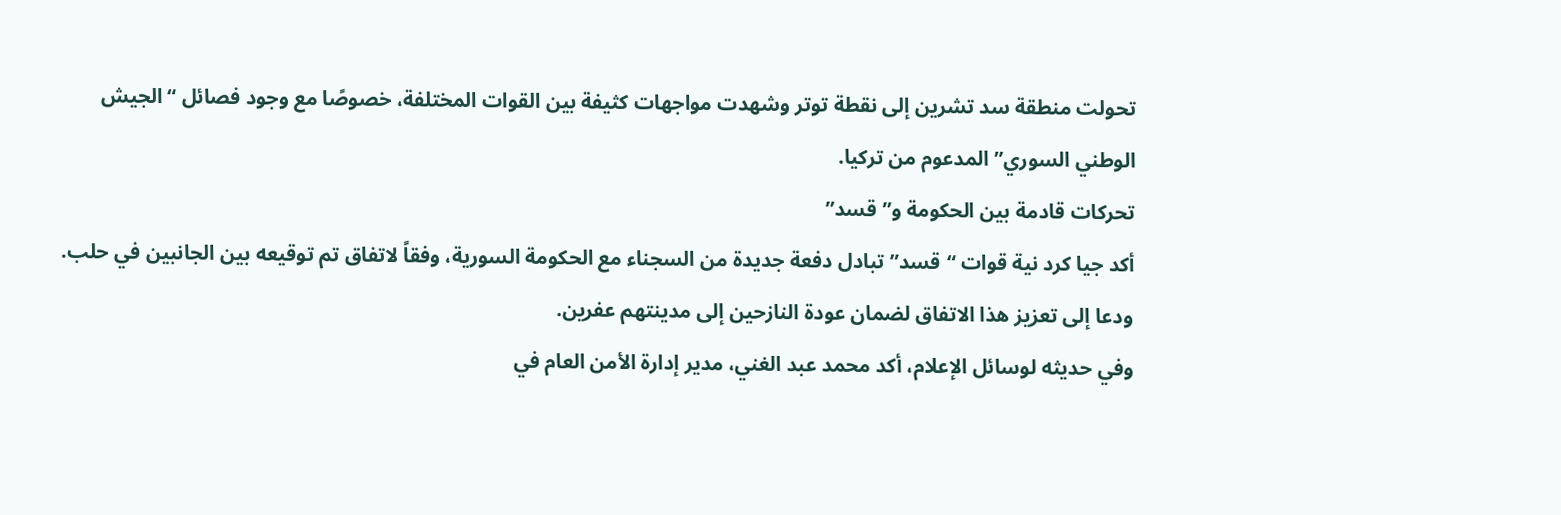تحولت منطقة سد تشرين إلى نقطة توتر وشهدت مواجهات كثيفة بين القوات المختلفة، خصوصًا مع وجود فصائل “الجيش الوطني السوري” المدعوم من تركيا.
تحركات قادمة بين الحكومة و”قسد”
أكد جيا كرد نية قوات “قسد” تبادل دفعة جديدة من السجناء مع الحكومة السورية، وفقاً لاتفاق تم توقيعه بين الجانبين في حلب. ودعا إلى تعزيز هذا الاتفاق لضمان عودة النازحين إلى مدينتهم عفرين.
وفي حديثه لوسائل الإعلام، أكد محمد عبد الغني، مدير إدارة الأمن العام في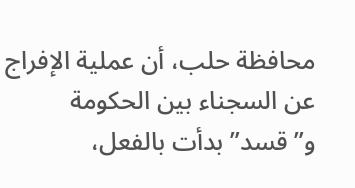محافظة حلب، أن عملية الإفراج عن السجناء بين الحكومة و”قسد” بدأت بالفعل،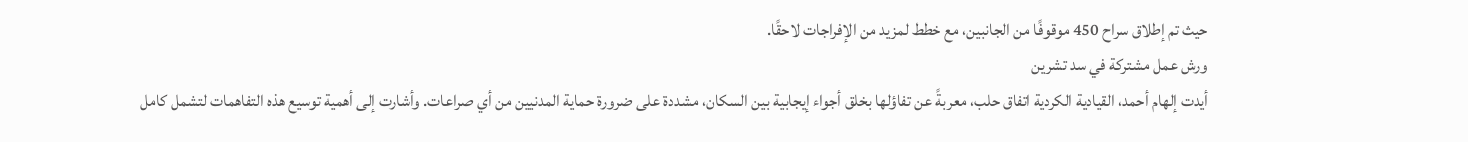حيث تم إطلاق سراح 450 موقوفًا من الجانبين، مع خطط لمزيد من الإفراجات لاحقًا.
ورش عمل مشتركة في سد تشرين
أيدت إلهام أحمد، القيادية الكردية اتفاق حلب، معربةً عن تفاؤلها بخلق أجواء إيجابية بين السكان، مشددة على ضرورة حماية المدنيين من أي صراعات. وأشارت إلى أهمية توسيع هذه التفاهمات لتشمل كامل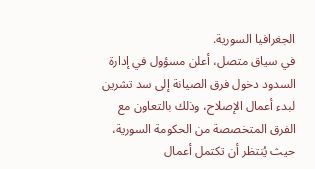الجغرافيا السورية.
في سياق متصل، أعلن مسؤول في إدارة السدود دخول فرق الصيانة إلى سد تشرين لبدء أعمال الإصلاح، وذلك بالتعاون مع الفرق المتخصصة من الحكومة السورية، حيث يُنتظر أن تكتمل أعمال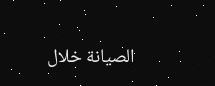الصيانة خلال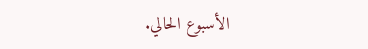الأسبوع الحالي.